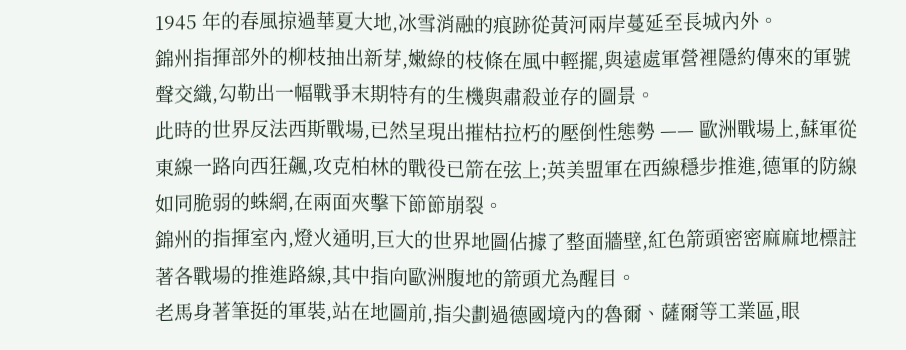1945 年的春風掠過華夏大地,冰雪消融的痕跡從黃河兩岸蔓延至長城內外。
錦州指揮部外的柳枝抽出新芽,嫩綠的枝條在風中輕擺,與遠處軍營裡隱約傳來的軍號聲交織,勾勒出一幅戰爭末期特有的生機與肅殺並存的圖景。
此時的世界反法西斯戰場,已然呈現出摧枯拉朽的壓倒性態勢 —— 歐洲戰場上,蘇軍從東線一路向西狂飆,攻克柏林的戰役已箭在弦上;英美盟軍在西線穩步推進,德軍的防線如同脆弱的蛛網,在兩面夾擊下節節崩裂。
錦州的指揮室內,燈火通明,巨大的世界地圖佔據了整面牆壁,紅色箭頭密密麻麻地標註著各戰場的推進路線,其中指向歐洲腹地的箭頭尤為醒目。
老馬身著筆挺的軍裝,站在地圖前,指尖劃過德國境內的魯爾、薩爾等工業區,眼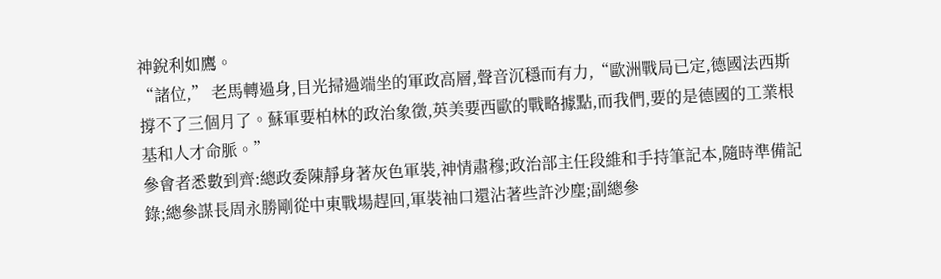神銳利如鷹。
“諸位,” 老馬轉過身,目光掃過端坐的軍政高層,聲音沉穩而有力,“歐洲戰局已定,德國法西斯撐不了三個月了。蘇軍要柏林的政治象徵,英美要西歐的戰略據點,而我們,要的是德國的工業根基和人才命脈。”
參會者悉數到齊:總政委陳靜身著灰色軍裝,神情肅穆;政治部主任段維和手持筆記本,隨時準備記錄;總參謀長周永勝剛從中東戰場趕回,軍裝袖口還沾著些許沙塵;副總參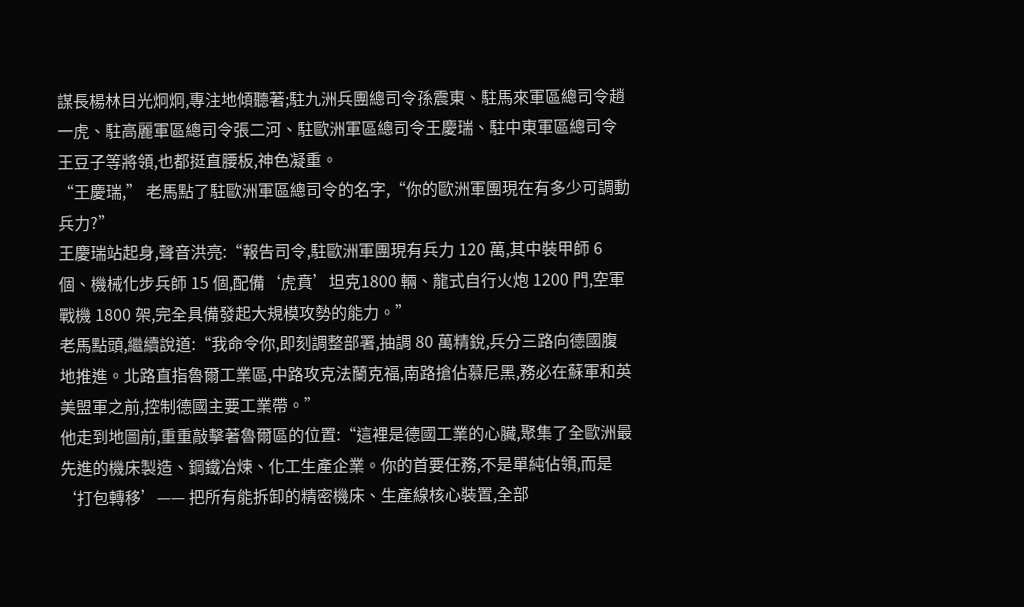謀長楊林目光炯炯,專注地傾聽著;駐九洲兵團總司令孫震東、駐馬來軍區總司令趙一虎、駐高麗軍區總司令張二河、駐歐洲軍區總司令王慶瑞、駐中東軍區總司令王豆子等將領,也都挺直腰板,神色凝重。
“王慶瑞,” 老馬點了駐歐洲軍區總司令的名字,“你的歐洲軍團現在有多少可調動兵力?”
王慶瑞站起身,聲音洪亮:“報告司令,駐歐洲軍團現有兵力 120 萬,其中裝甲師 6 個、機械化步兵師 15 個,配備‘虎賁’坦克1800 輛、龍式自行火炮 1200 門,空軍戰機 1800 架,完全具備發起大規模攻勢的能力。”
老馬點頭,繼續說道:“我命令你,即刻調整部署,抽調 80 萬精銳,兵分三路向德國腹地推進。北路直指魯爾工業區,中路攻克法蘭克福,南路搶佔慕尼黑,務必在蘇軍和英美盟軍之前,控制德國主要工業帶。”
他走到地圖前,重重敲擊著魯爾區的位置:“這裡是德國工業的心臟,聚集了全歐洲最先進的機床製造、鋼鐵冶煉、化工生產企業。你的首要任務,不是單純佔領,而是‘打包轉移’—— 把所有能拆卸的精密機床、生產線核心裝置,全部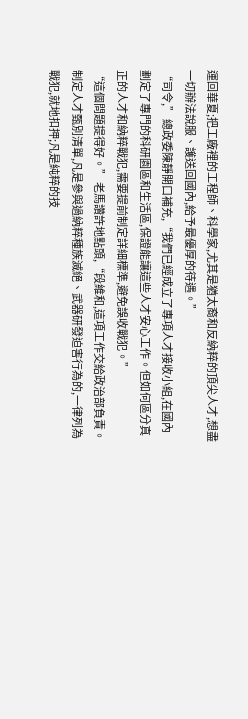運回華夏;把工廠裡的工程師、科學家,尤其是猶太裔和反納粹的頂尖人才,想盡一切辦法說服、護送回國內,給予最優厚的待遇。”
“司令,” 總政委陳靜開口補充,“我們已經成立了專項人才接收小組,在國內劃定了專門的科研園區和生活區,保證能讓這些人才安心工作。但如何區分真正的人才和納粹戰犯,需要提前制定詳細標準,避免誤收戰犯。”
“這個問題提得好。” 老馬讚許地點頭,“段維和,這項工作交給政治部負責。制定人才甄別清單,凡是參與過納粹種族滅絕、武器研發迫害行為的,一律列為戰犯,就地扣押;凡是純粹的技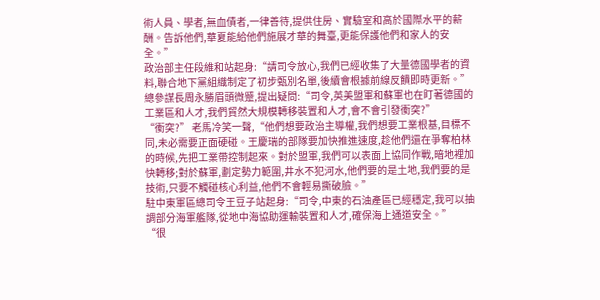術人員、學者,無血債者,一律善待,提供住房、實驗室和高於國際水平的薪酬。告訴他們,華夏能給他們施展才華的舞臺,更能保護他們和家人的安全。”
政治部主任段維和站起身:“請司令放心,我們已經收集了大量德國學者的資料,聯合地下黨組織制定了初步甄別名單,後續會根據前線反饋即時更新。”
總參謀長周永勝眉頭微蹙,提出疑問:“司令,英美盟軍和蘇軍也在盯著德國的工業區和人才,我們貿然大規模轉移裝置和人才,會不會引發衝突?”
“衝突?” 老馬冷笑一聲,“他們想要政治主導權,我們想要工業根基,目標不同,未必需要正面硬碰。王慶瑞的部隊要加快推進速度,趁他們還在爭奪柏林的時候,先把工業帶控制起來。對於盟軍,我們可以表面上協同作戰,暗地裡加快轉移;對於蘇軍,劃定勢力範圍,井水不犯河水,他們要的是土地,我們要的是技術,只要不觸碰核心利益,他們不會輕易撕破臉。”
駐中東軍區總司令王豆子站起身:“司令,中東的石油產區已經穩定,我可以抽調部分海軍艦隊,從地中海協助運輸裝置和人才,確保海上通道安全。”
“很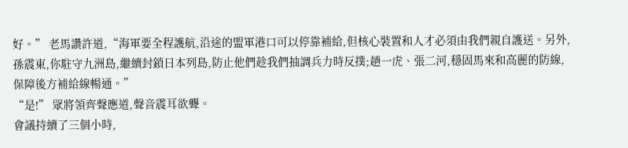好。” 老馬讚許道,“海軍要全程護航,沿途的盟軍港口可以停靠補給,但核心裝置和人才必須由我們親自護送。另外,孫震東,你駐守九洲島,繼續封鎖日本列島,防止他們趁我們抽調兵力時反撲;趙一虎、張二河,穩固馬來和高麗的防線,保障後方補給線暢通。”
“是!” 眾將領齊聲應道,聲音震耳欲聾。
會議持續了三個小時,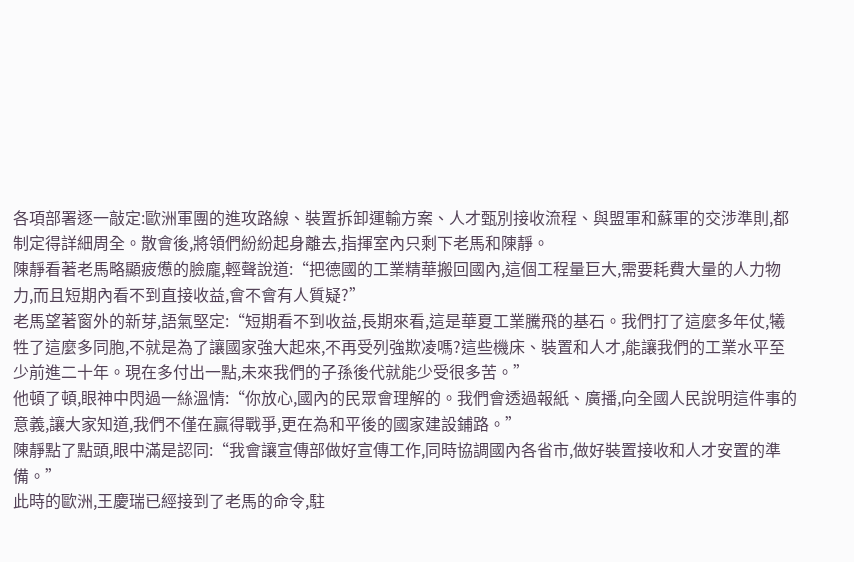各項部署逐一敲定:歐洲軍團的進攻路線、裝置拆卸運輸方案、人才甄別接收流程、與盟軍和蘇軍的交涉準則,都制定得詳細周全。散會後,將領們紛紛起身離去,指揮室內只剩下老馬和陳靜。
陳靜看著老馬略顯疲憊的臉龐,輕聲說道:“把德國的工業精華搬回國內,這個工程量巨大,需要耗費大量的人力物力,而且短期內看不到直接收益,會不會有人質疑?”
老馬望著窗外的新芽,語氣堅定:“短期看不到收益,長期來看,這是華夏工業騰飛的基石。我們打了這麼多年仗,犧牲了這麼多同胞,不就是為了讓國家強大起來,不再受列強欺凌嗎?這些機床、裝置和人才,能讓我們的工業水平至少前進二十年。現在多付出一點,未來我們的子孫後代就能少受很多苦。”
他頓了頓,眼神中閃過一絲溫情:“你放心,國內的民眾會理解的。我們會透過報紙、廣播,向全國人民說明這件事的意義,讓大家知道,我們不僅在贏得戰爭,更在為和平後的國家建設鋪路。”
陳靜點了點頭,眼中滿是認同:“我會讓宣傳部做好宣傳工作,同時協調國內各省市,做好裝置接收和人才安置的準備。”
此時的歐洲,王慶瑞已經接到了老馬的命令,駐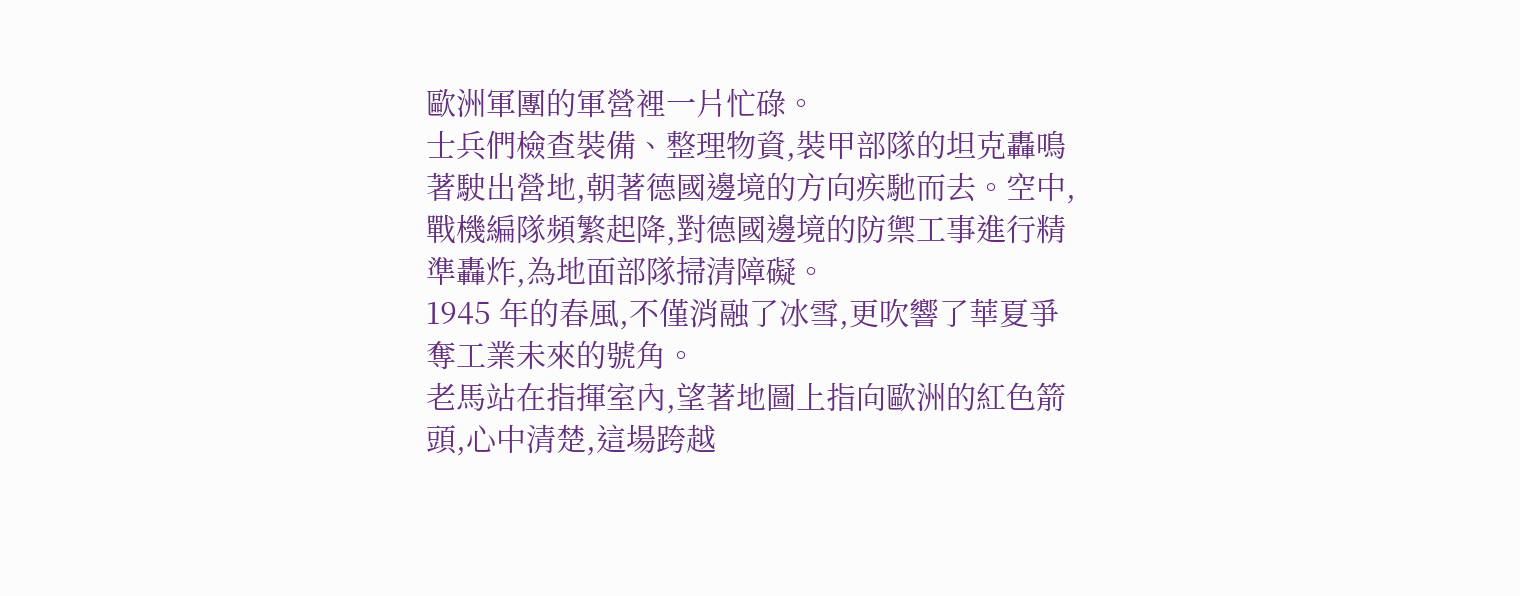歐洲軍團的軍營裡一片忙碌。
士兵們檢查裝備、整理物資,裝甲部隊的坦克轟鳴著駛出營地,朝著德國邊境的方向疾馳而去。空中,戰機編隊頻繁起降,對德國邊境的防禦工事進行精準轟炸,為地面部隊掃清障礙。
1945 年的春風,不僅消融了冰雪,更吹響了華夏爭奪工業未來的號角。
老馬站在指揮室內,望著地圖上指向歐洲的紅色箭頭,心中清楚,這場跨越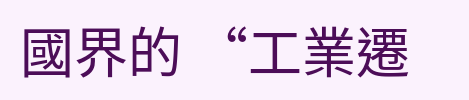國界的 “工業遷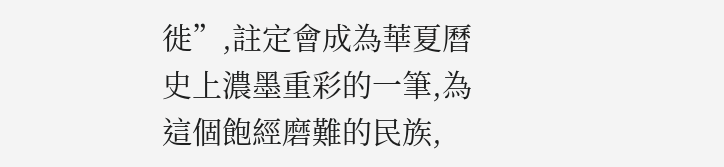徙”,註定會成為華夏曆史上濃墨重彩的一筆,為這個飽經磨難的民族,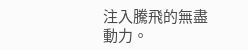注入騰飛的無盡動力。